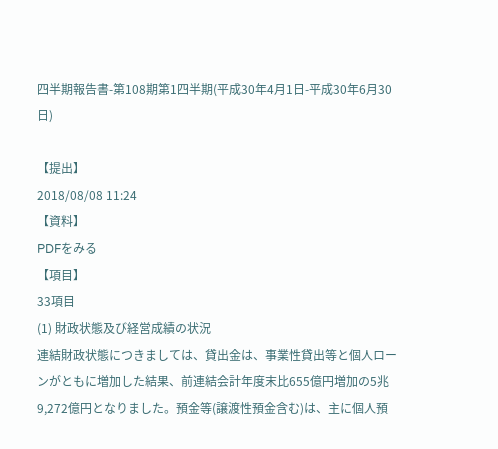四半期報告書-第108期第1四半期(平成30年4月1日-平成30年6月30日)

【提出】
2018/08/08 11:24
【資料】
PDFをみる
【項目】
33項目
(1) 財政状態及び経営成績の状況
連結財政状態につきましては、貸出金は、事業性貸出等と個人ローンがともに増加した結果、前連結会計年度末比655億円増加の5兆9,272億円となりました。預金等(譲渡性預金含む)は、主に個人預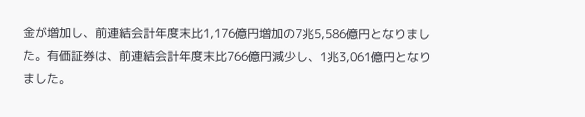金が増加し、前連結会計年度末比1,176億円増加の7兆5,586億円となりました。有価証券は、前連結会計年度末比766億円減少し、1兆3,061億円となりました。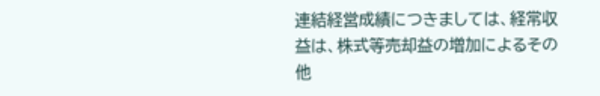連結経営成績につきましては、経常収益は、株式等売却益の増加によるその他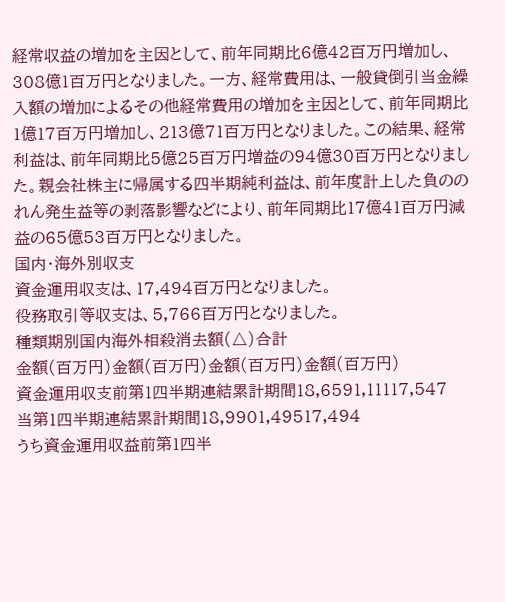経常収益の増加を主因として、前年同期比6億42百万円増加し、308億1百万円となりました。一方、経常費用は、一般貸倒引当金繰入額の増加によるその他経常費用の増加を主因として、前年同期比1億17百万円増加し、213億71百万円となりました。この結果、経常利益は、前年同期比5億25百万円増益の94億30百万円となりました。親会社株主に帰属する四半期純利益は、前年度計上した負ののれん発生益等の剥落影響などにより、前年同期比17億41百万円減益の65億53百万円となりました。
国内・海外別収支
資金運用収支は、17,494百万円となりました。
役務取引等収支は、5,766百万円となりました。
種類期別国内海外相殺消去額(△)合計
金額(百万円)金額(百万円)金額(百万円)金額(百万円)
資金運用収支前第1四半期連結累計期間18,6591,11117,547
当第1四半期連結累計期間18,9901,49517,494
うち資金運用収益前第1四半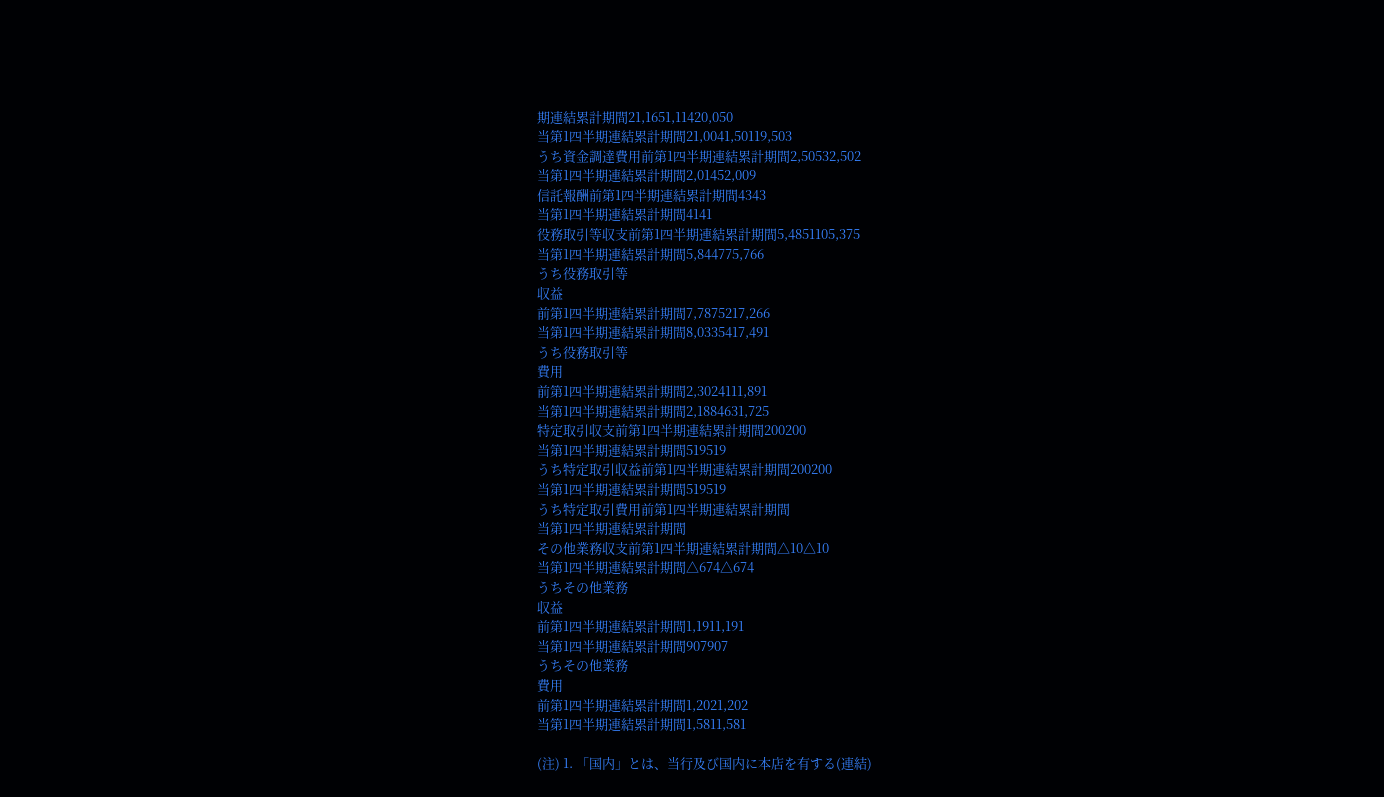期連結累計期間21,1651,11420,050
当第1四半期連結累計期間21,0041,50119,503
うち資金調達費用前第1四半期連結累計期間2,50532,502
当第1四半期連結累計期間2,01452,009
信託報酬前第1四半期連結累計期間4343
当第1四半期連結累計期間4141
役務取引等収支前第1四半期連結累計期間5,4851105,375
当第1四半期連結累計期間5,844775,766
うち役務取引等
収益
前第1四半期連結累計期間7,7875217,266
当第1四半期連結累計期間8,0335417,491
うち役務取引等
費用
前第1四半期連結累計期間2,3024111,891
当第1四半期連結累計期間2,1884631,725
特定取引収支前第1四半期連結累計期間200200
当第1四半期連結累計期間519519
うち特定取引収益前第1四半期連結累計期間200200
当第1四半期連結累計期間519519
うち特定取引費用前第1四半期連結累計期間
当第1四半期連結累計期間
その他業務収支前第1四半期連結累計期間△10△10
当第1四半期連結累計期間△674△674
うちその他業務
収益
前第1四半期連結累計期間1,1911,191
当第1四半期連結累計期間907907
うちその他業務
費用
前第1四半期連結累計期間1,2021,202
当第1四半期連結累計期間1,5811,581

(注) 1. 「国内」とは、当行及び国内に本店を有する(連結)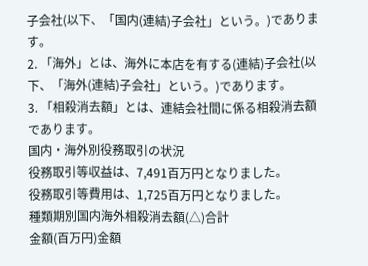子会社(以下、「国内(連結)子会社」という。)であります。
2. 「海外」とは、海外に本店を有する(連結)子会社(以下、「海外(連結)子会社」という。)であります。
3. 「相殺消去額」とは、連結会社間に係る相殺消去額であります。
国内・海外別役務取引の状況
役務取引等収益は、7,491百万円となりました。
役務取引等費用は、1,725百万円となりました。
種類期別国内海外相殺消去額(△)合計
金額(百万円)金額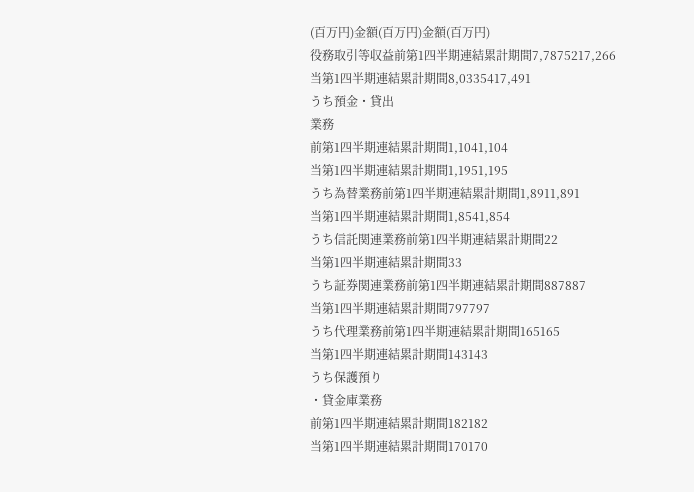(百万円)金額(百万円)金額(百万円)
役務取引等収益前第1四半期連結累計期間7,7875217,266
当第1四半期連結累計期間8,0335417,491
うち預金・貸出
業務
前第1四半期連結累計期間1,1041,104
当第1四半期連結累計期間1,1951,195
うち為替業務前第1四半期連結累計期間1,8911,891
当第1四半期連結累計期間1,8541,854
うち信託関連業務前第1四半期連結累計期間22
当第1四半期連結累計期間33
うち証券関連業務前第1四半期連結累計期間887887
当第1四半期連結累計期間797797
うち代理業務前第1四半期連結累計期間165165
当第1四半期連結累計期間143143
うち保護預り
・貸金庫業務
前第1四半期連結累計期間182182
当第1四半期連結累計期間170170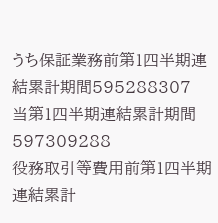うち保証業務前第1四半期連結累計期間595288307
当第1四半期連結累計期間597309288
役務取引等費用前第1四半期連結累計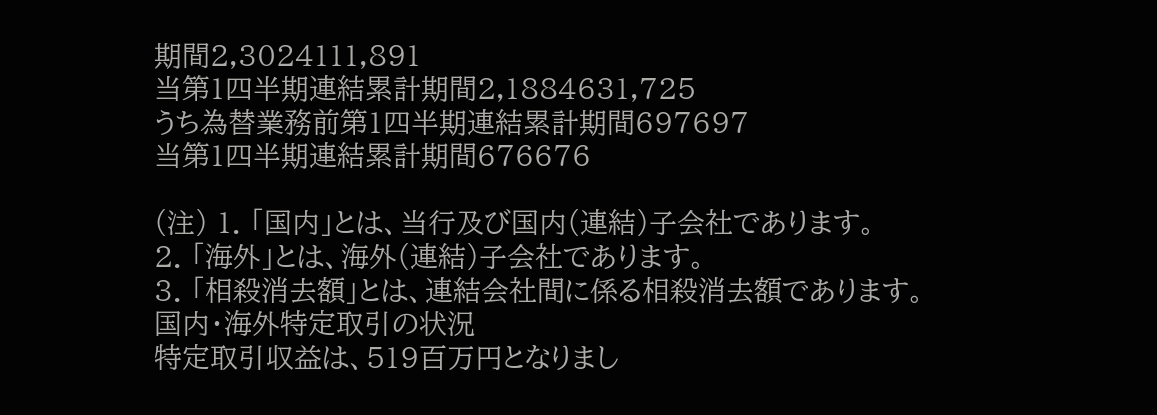期間2,3024111,891
当第1四半期連結累計期間2,1884631,725
うち為替業務前第1四半期連結累計期間697697
当第1四半期連結累計期間676676

(注) 1. 「国内」とは、当行及び国内(連結)子会社であります。
2. 「海外」とは、海外(連結)子会社であります。
3. 「相殺消去額」とは、連結会社間に係る相殺消去額であります。
国内・海外特定取引の状況
特定取引収益は、519百万円となりまし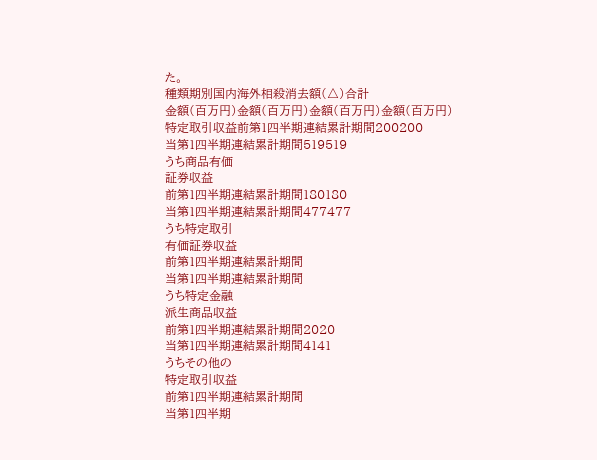た。
種類期別国内海外相殺消去額(△)合計
金額(百万円)金額(百万円)金額(百万円)金額(百万円)
特定取引収益前第1四半期連結累計期間200200
当第1四半期連結累計期間519519
うち商品有価
証券収益
前第1四半期連結累計期間180180
当第1四半期連結累計期間477477
うち特定取引
有価証券収益
前第1四半期連結累計期間
当第1四半期連結累計期間
うち特定金融
派生商品収益
前第1四半期連結累計期間2020
当第1四半期連結累計期間4141
うちその他の
特定取引収益
前第1四半期連結累計期間
当第1四半期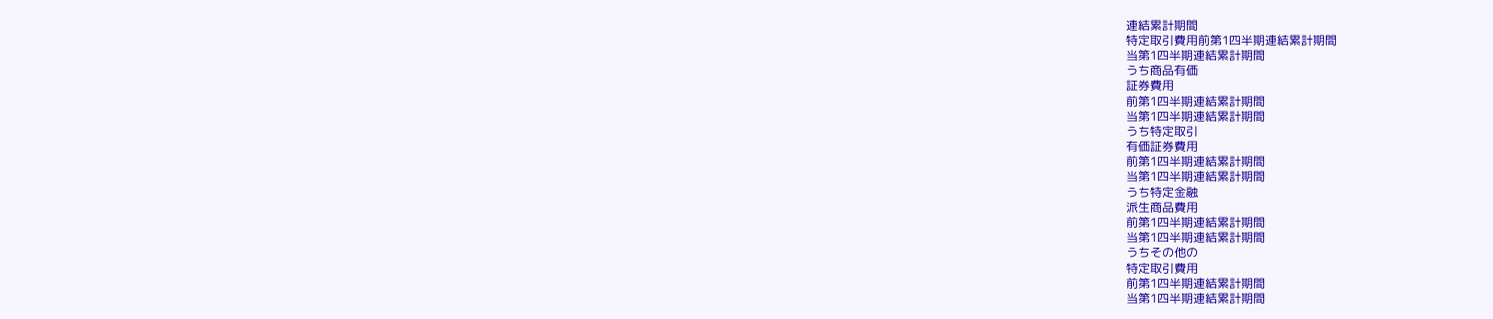連結累計期間
特定取引費用前第1四半期連結累計期間
当第1四半期連結累計期間
うち商品有価
証券費用
前第1四半期連結累計期間
当第1四半期連結累計期間
うち特定取引
有価証券費用
前第1四半期連結累計期間
当第1四半期連結累計期間
うち特定金融
派生商品費用
前第1四半期連結累計期間
当第1四半期連結累計期間
うちその他の
特定取引費用
前第1四半期連結累計期間
当第1四半期連結累計期間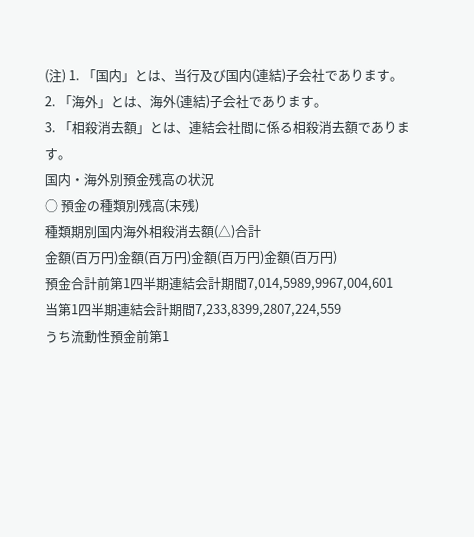(注) 1. 「国内」とは、当行及び国内(連結)子会社であります。
2. 「海外」とは、海外(連結)子会社であります。
3. 「相殺消去額」とは、連結会社間に係る相殺消去額であります。
国内・海外別預金残高の状況
○ 預金の種類別残高(末残)
種類期別国内海外相殺消去額(△)合計
金額(百万円)金額(百万円)金額(百万円)金額(百万円)
預金合計前第1四半期連結会計期間7,014,5989,9967,004,601
当第1四半期連結会計期間7,233,8399,2807,224,559
うち流動性預金前第1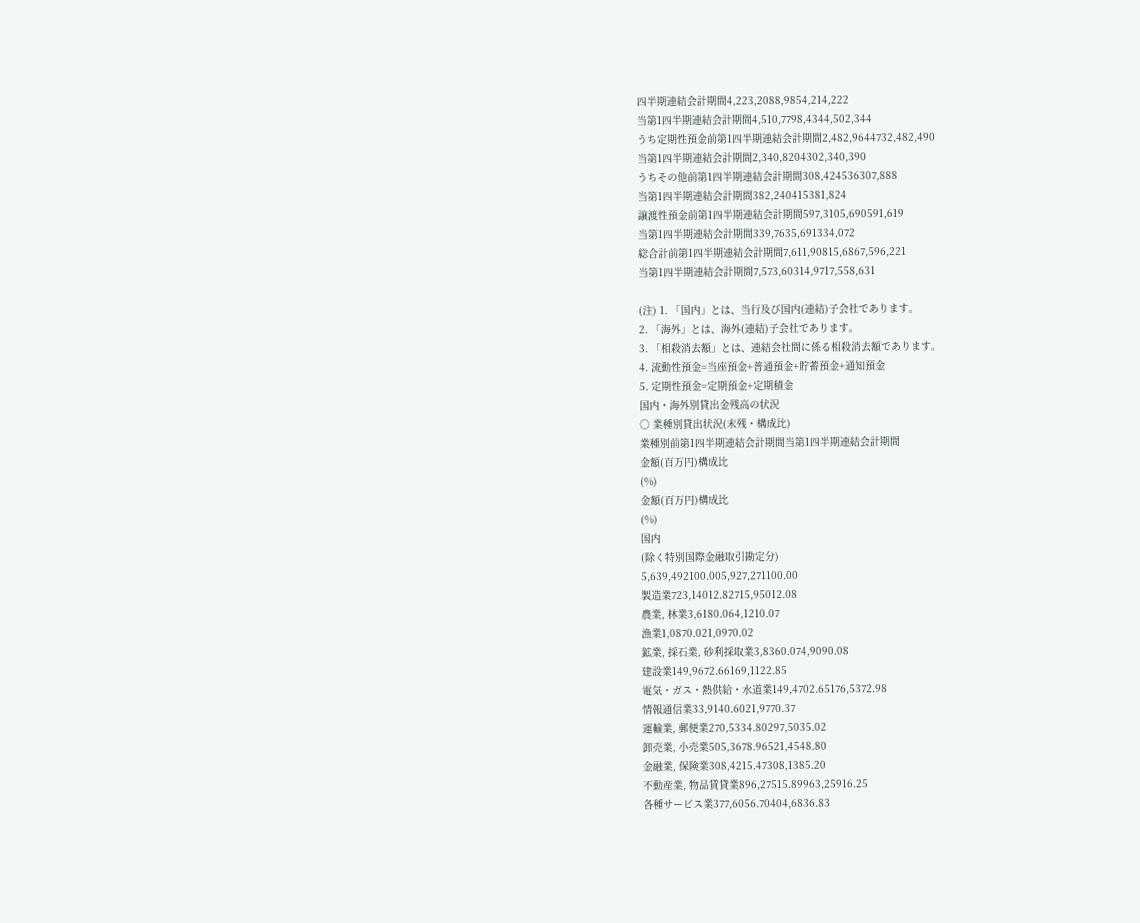四半期連結会計期間4,223,2088,9854,214,222
当第1四半期連結会計期間4,510,7798,4344,502,344
うち定期性預金前第1四半期連結会計期間2,482,9644732,482,490
当第1四半期連結会計期間2,340,8204302,340,390
うちその他前第1四半期連結会計期間308,424536307,888
当第1四半期連結会計期間382,240415381,824
譲渡性預金前第1四半期連結会計期間597,3105,690591,619
当第1四半期連結会計期間339,7635,691334,072
総合計前第1四半期連結会計期間7,611,90815,6867,596,221
当第1四半期連結会計期間7,573,60314,9717,558,631

(注) 1. 「国内」とは、当行及び国内(連結)子会社であります。
2. 「海外」とは、海外(連結)子会社であります。
3. 「相殺消去額」とは、連結会社間に係る相殺消去額であります。
4. 流動性預金=当座預金+普通預金+貯蓄預金+通知預金
5. 定期性預金=定期預金+定期積金
国内・海外別貸出金残高の状況
○ 業種別貸出状況(末残・構成比)
業種別前第1四半期連結会計期間当第1四半期連結会計期間
金額(百万円)構成比
(%)
金額(百万円)構成比
(%)
国内
(除く特別国際金融取引勘定分)
5,639,492100.005,927,271100.00
製造業723,14012.82715,95012.08
農業, 林業3,6180.064,1210.07
漁業1,0870.021,0970.02
鉱業, 採石業, 砂利採取業3,8360.074,9090.08
建設業149,9672.66169,1122.85
電気・ガス・熱供給・水道業149,4702.65176,5372.98
情報通信業33,9140.6021,9770.37
運輸業, 郵便業270,5334.80297,5035.02
卸売業, 小売業505,3678.96521,4548.80
金融業, 保険業308,4215.47308,1385.20
不動産業, 物品賃貸業896,27515.89963,25916.25
各種サービス業377,6056.70404,6836.83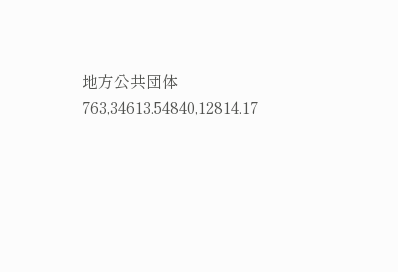地方公共団体763,34613.54840,12814.17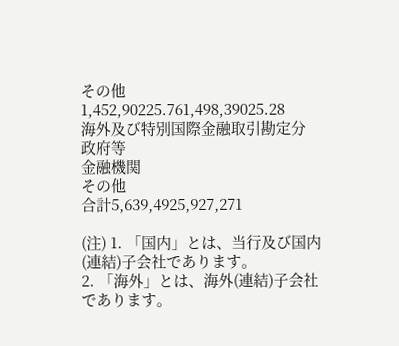その他1,452,90225.761,498,39025.28
海外及び特別国際金融取引勘定分
政府等
金融機関
その他
合計5,639,4925,927,271

(注) 1. 「国内」とは、当行及び国内(連結)子会社であります。
2. 「海外」とは、海外(連結)子会社であります。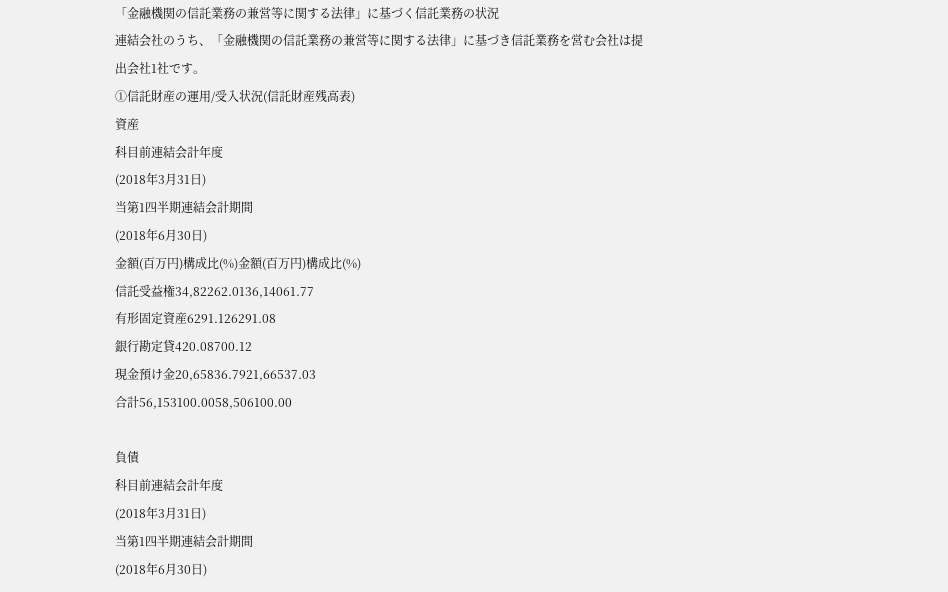「金融機関の信託業務の兼営等に関する法律」に基づく信託業務の状況
連結会社のうち、「金融機関の信託業務の兼営等に関する法律」に基づき信託業務を営む会社は提出会社1社です。
①信託財産の運用/受入状況(信託財産残高表)
資産
科目前連結会計年度
(2018年3月31日)
当第1四半期連結会計期間
(2018年6月30日)
金額(百万円)構成比(%)金額(百万円)構成比(%)
信託受益権34,82262.0136,14061.77
有形固定資産6291.126291.08
銀行勘定貸420.08700.12
現金預け金20,65836.7921,66537.03
合計56,153100.0058,506100.00

負債
科目前連結会計年度
(2018年3月31日)
当第1四半期連結会計期間
(2018年6月30日)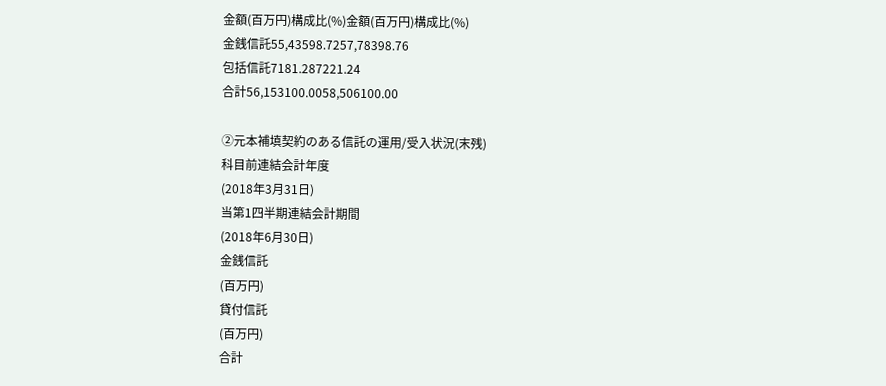金額(百万円)構成比(%)金額(百万円)構成比(%)
金銭信託55,43598.7257,78398.76
包括信託7181.287221.24
合計56,153100.0058,506100.00

②元本補填契約のある信託の運用/受入状況(末残)
科目前連結会計年度
(2018年3月31日)
当第1四半期連結会計期間
(2018年6月30日)
金銭信託
(百万円)
貸付信託
(百万円)
合計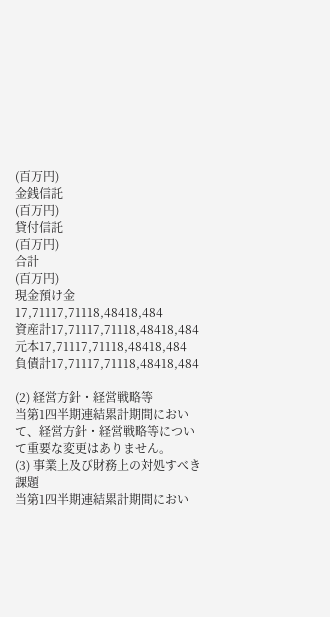(百万円)
金銭信託
(百万円)
貸付信託
(百万円)
合計
(百万円)
現金預け金17,71117,71118,48418,484
資産計17,71117,71118,48418,484
元本17,71117,71118,48418,484
負債計17,71117,71118,48418,484

(2) 経営方針・経営戦略等
当第1四半期連結累計期間において、経営方針・経営戦略等について重要な変更はありません。
(3) 事業上及び財務上の対処すべき課題
当第1四半期連結累計期間におい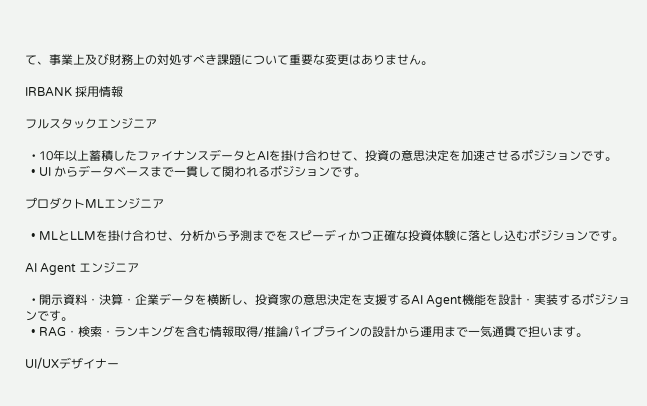て、事業上及び財務上の対処すべき課題について重要な変更はありません。

IRBANK 採用情報

フルスタックエンジニア

  • 10年以上蓄積したファイナンスデータとAIを掛け合わせて、投資の意思決定を加速させるポジションです。
  • UI からデータベースまで一貫して関われるポジションです。

プロダクトMLエンジニア

  • MLとLLMを掛け合わせ、分析から予測までをスピーディかつ正確な投資体験に落とし込むポジションです。

AI Agent エンジニア

  • 開示資料・決算・企業データを横断し、投資家の意思決定を支援するAI Agent機能を設計・実装するポジションです。
  • RAG・検索・ランキングを含む情報取得/推論パイプラインの設計から運用まで一気通貫で担います。

UI/UXデザイナー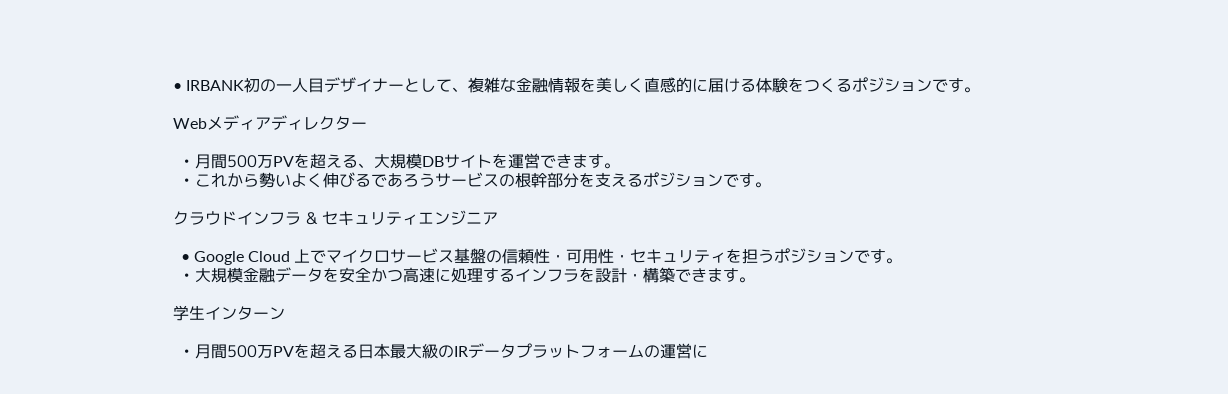• IRBANK初の一人目デザイナーとして、複雑な金融情報を美しく直感的に届ける体験をつくるポジションです。

Webメディアディレクター

  • 月間500万PVを超える、大規模DBサイトを運営できます。
  • これから勢いよく伸びるであろうサービスの根幹部分を支えるポジションです。

クラウドインフラ & セキュリティエンジニア

  • Google Cloud 上でマイクロサービス基盤の信頼性・可用性・セキュリティを担うポジションです。
  • 大規模金融データを安全かつ高速に処理するインフラを設計・構築できます。

学生インターン

  • 月間500万PVを超える日本最大級のIRデータプラットフォームの運営に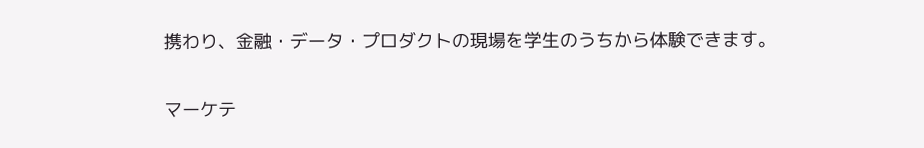携わり、金融・データ・プロダクトの現場を学生のうちから体験できます。

マーケテ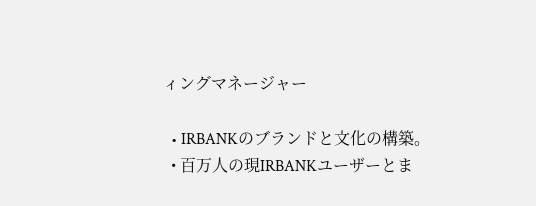ィングマネージャー

  • IRBANKのブランドと文化の構築。
  • 百万人の現IRBANKユーザーとま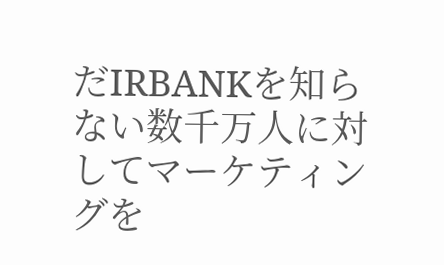だIRBANKを知らない数千万人に対してマーケティングを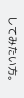してみたい方。